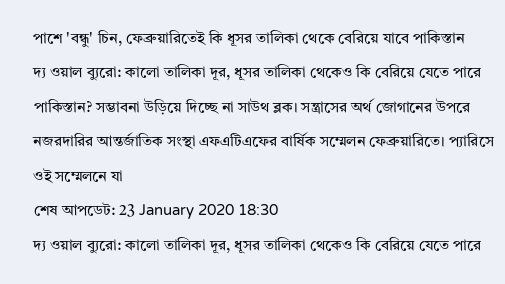পাশে 'বন্ধু' চিন, ফেব্রুয়ারিতেই কি ধূসর তালিকা থেকে বেরিয়ে যাবে পাকিস্তান
দ্য ওয়াল ব্যুরো: কালো তালিকা দূর, ধূসর তালিকা থেকেও কি বেরিয়ে যেতে পারে পাকিস্তান? সম্ভাবনা উড়িয়ে দিচ্ছে না সাউথ ব্লক। সন্ত্রাসের অর্থ জোগানের উপরে নজরদারির আন্তর্জাতিক সংস্থা এফএটিএফের বার্ষিক সম্মেলন ফেব্রুয়ারিতে। প্যারিসে ওই সম্মেলনে যা
শেষ আপডেট: 23 January 2020 18:30
দ্য ওয়াল ব্যুরো: কালো তালিকা দূর, ধূসর তালিকা থেকেও কি বেরিয়ে যেতে পারে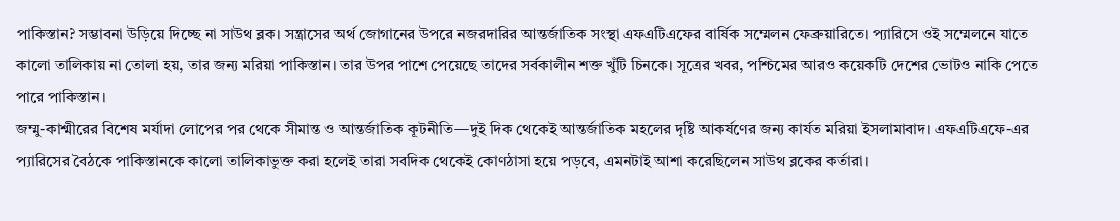পাকিস্তান? সম্ভাবনা উড়িয়ে দিচ্ছে না সাউথ ব্লক। সন্ত্রাসের অর্থ জোগানের উপরে নজরদারির আন্তর্জাতিক সংস্থা এফএটিএফের বার্ষিক সম্মেলন ফেব্রুয়ারিতে। প্যারিসে ওই সম্মেলনে যাতে কালো তালিকায় না তোলা হয়, তার জন্য মরিয়া পাকিস্তান। তার উপর পাশে পেয়েছে তাদের সর্বকালীন শক্ত খুঁটি চিনকে। সূত্রের খবর, পশ্চিমের আরও কয়েকটি দেশের ভোটও নাকি পেতে পারে পাকিস্তান।
জম্মু-কাশ্মীরের বিশেষ মর্যাদা লোপের পর থেকে সীমান্ত ও আন্তর্জাতিক কূটনীতি—দুই দিক থেকেই আন্তর্জাতিক মহলের দৃষ্টি আকর্ষণের জন্য কার্যত মরিয়া ইসলামাবাদ। এফএটিএফে-এর প্যারিসের বৈঠকে পাকিস্তানকে কালো তালিকাভুক্ত করা হলেই তারা সবদিক থেকেই কোণঠাসা হয়ে পড়বে, এমনটাই আশা করেছিলেন সাউথ ব্লকের কর্তারা।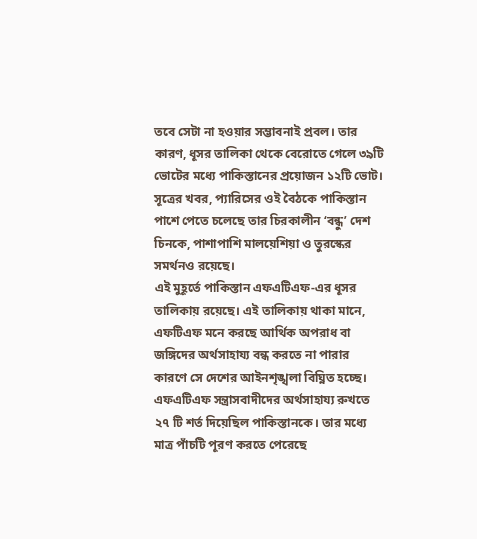তবে সেটা না হওয়ার সম্ভাবনাই প্রবল। তার কারণ, ধূসর তালিকা থেকে বেরোতে গেলে ৩৯টি ভোটের মধ্যে পাকিস্তানের প্রয়োজন ১২টি ভোট। সূত্রের খবর, প্যারিসের ওই বৈঠকে পাকিস্তান পাশে পেতে চলেছে তার চিরকালীন ‘বন্ধু’ দেশ চিনকে, পাশাপাশি মালয়েশিয়া ও তুরস্কের সমর্থনও রয়েছে।
এই মুহূর্তে পাকিস্তান এফএটিএফ-এর ধূসর তালিকায় রয়েছে। এই তালিকায় থাকা মানে, এফটিএফ মনে করছে আর্থিক অপরাধ বা জঙ্গিদের অর্থসাহায্য বন্ধ করতে না পারার কারণে সে দেশের আইনশৃঙ্খলা বিঘ্নিত হচ্ছে। এফএটিএফ সন্ত্রাসবাদীদের অর্থসাহায্য রুখতে ২৭ টি শর্ত দিয়েছিল পাকিস্তানকে। তার মধ্যে মাত্র পাঁচটি পূরণ করতে পেরেছে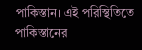পাকিস্তান। এই পরিস্থিতিতে পাকিস্তানের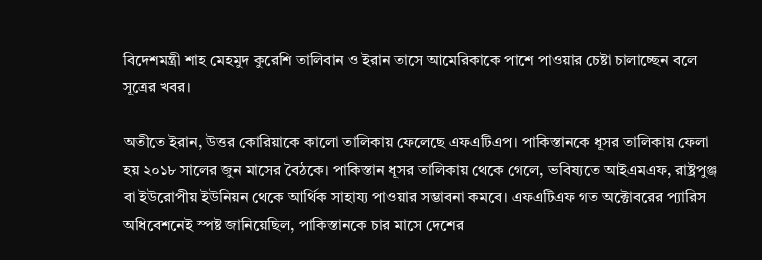বিদেশমন্ত্রী শাহ মেহমুদ কুরেশি তালিবান ও ইরান তাসে আমেরিকাকে পাশে পাওয়ার চেষ্টা চালাচ্ছেন বলে সূত্রের খবর।

অতীতে ইরান, উত্তর কোরিয়াকে কালো তালিকায় ফেলেছে এফএটিএপ। পাকিস্তানকে ধূসর তালিকায় ফেলা হয় ২০১৮ সালের জুন মাসের বৈঠকে। পাকিস্তান ধূসর তালিকায় থেকে গেলে, ভবিষ্যতে আইএমএফ, রাষ্ট্রপুঞ্জ বা ইউরোপীয় ইউনিয়ন থেকে আর্থিক সাহায্য পাওয়ার সম্ভাবনা কমবে। এফএটিএফ গত অক্টোবরের প্যারিস অধিবেশনেই স্পষ্ট জানিয়েছিল, পাকিস্তানকে চার মাসে দেশের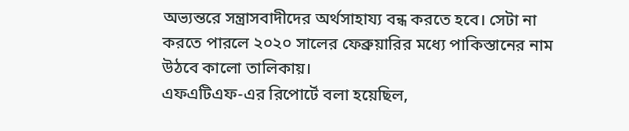অভ্যন্তরে সন্ত্রাসবাদীদের অর্থসাহায্য বন্ধ করতে হবে। সেটা না করতে পারলে ২০২০ সালের ফেব্রুয়ারির মধ্যে পাকিস্তানের নাম উঠবে কালো তালিকায়।
এফএটিএফ-এর রিপোর্টে বলা হয়েছিল,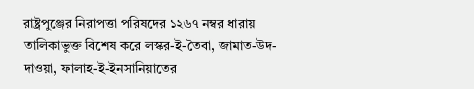রাষ্ট্রপুঞ্জের নিরাপত্তা পরিষদের ১২৬৭ নম্বর ধারায় তালিকাভুক্ত বিশেষ করে লস্কর-ই-তৈবা, জামাত-উদ-দাওয়া, ফালাহ-ই-ইনসানিয়াতের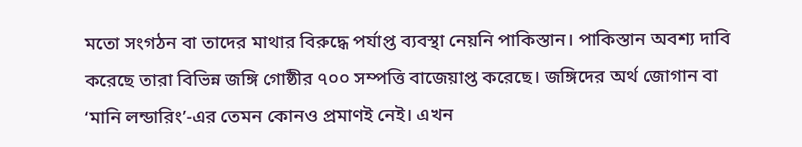মতো সংগঠন বা তাদের মাথার বিরুদ্ধে পর্যাপ্ত ব্যবস্থা নেয়নি পাকিস্তান। পাকিস্তান অবশ্য দাবি করেছে তারা বিভিন্ন জঙ্গি গোষ্ঠীর ৭০০ সম্পত্তি বাজেয়াপ্ত করেছে। জঙ্গিদের অর্থ জোগান বা ‘মানি লন্ডারিং’-এর তেমন কোনও প্রমাণই নেই। এখন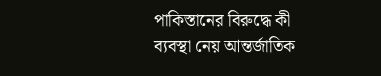পাকিস্তানের বিরুদ্ধে কী ব্যবস্থা নেয় আন্তর্জাতিক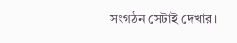সংগঠন সেটাই দেখার।